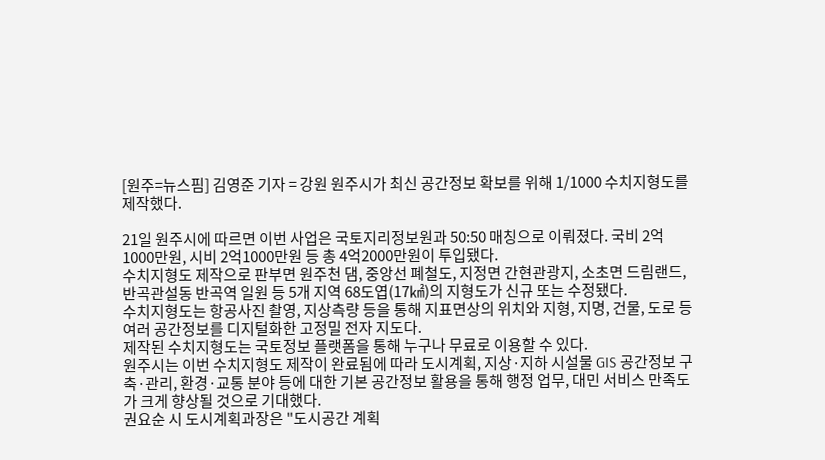[원주=뉴스핌] 김영준 기자 = 강원 원주시가 최신 공간정보 확보를 위해 1/1000 수치지형도를 제작했다.

21일 원주시에 따르면 이번 사업은 국토지리정보원과 50:50 매칭으로 이뤄졌다. 국비 2억1000만원, 시비 2억1000만원 등 총 4억2000만원이 투입됐다.
수치지형도 제작으로 판부면 원주천 댐, 중앙선 폐철도, 지정면 간현관광지, 소초면 드림랜드, 반곡관설동 반곡역 일원 등 5개 지역 68도엽(17㎢)의 지형도가 신규 또는 수정됐다.
수치지형도는 항공사진 촬영, 지상측량 등을 통해 지표면상의 위치와 지형, 지명, 건물, 도로 등 여러 공간정보를 디지털화한 고정밀 전자 지도다.
제작된 수치지형도는 국토정보 플랫폼을 통해 누구나 무료로 이용할 수 있다.
원주시는 이번 수치지형도 제작이 완료됨에 따라 도시계획, 지상·지하 시설물 GIS 공간정보 구축·관리, 환경·교통 분야 등에 대한 기본 공간정보 활용을 통해 행정 업무, 대민 서비스 만족도가 크게 향상될 것으로 기대했다.
권요순 시 도시계획과장은 "도시공간 계획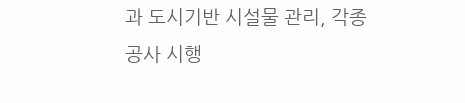과 도시기반 시설물 관리, 각종 공사 시행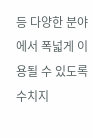등 다양한 분야에서 폭넓게 이용될 수 있도록 수치지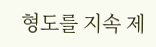형도를 지속 제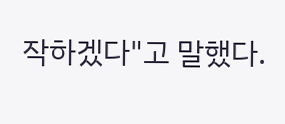작하겠다"고 말했다.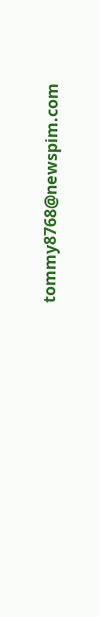tommy8768@newspim.com